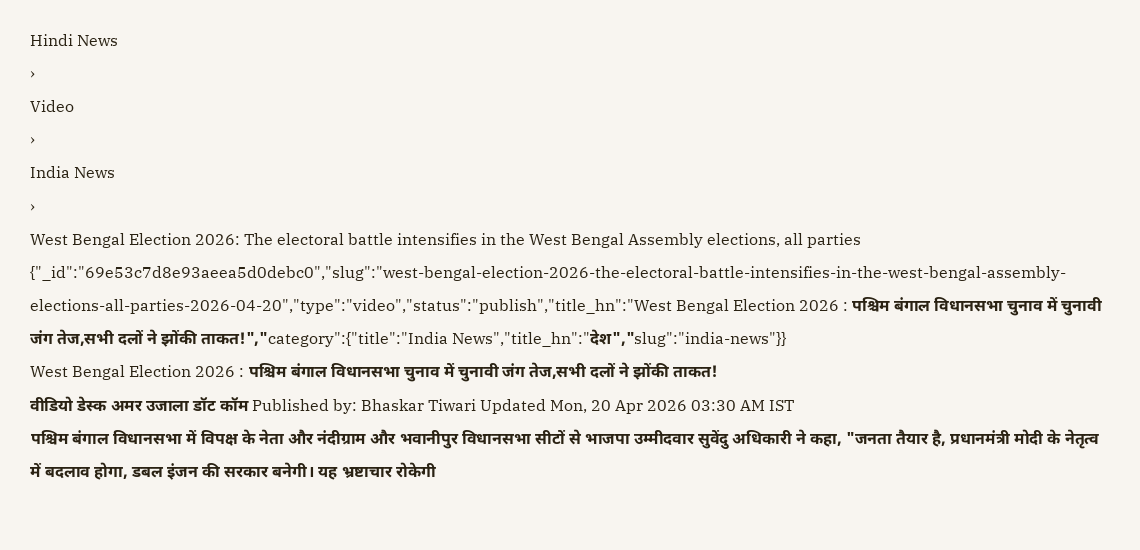Hindi News
›
Video
›
India News
›
West Bengal Election 2026: The electoral battle intensifies in the West Bengal Assembly elections, all parties
{"_id":"69e53c7d8e93aeea5d0debc0","slug":"west-bengal-election-2026-the-electoral-battle-intensifies-in-the-west-bengal-assembly-elections-all-parties-2026-04-20","type":"video","status":"publish","title_hn":"West Bengal Election 2026 : पश्चिम बंगाल विधानसभा चुनाव में चुनावी जंग तेज,सभी दलों ने झोंकी ताकत!","category":{"title":"India News","title_hn":"देश","slug":"india-news"}}
West Bengal Election 2026 : पश्चिम बंगाल विधानसभा चुनाव में चुनावी जंग तेज,सभी दलों ने झोंकी ताकत!
वीडियो डेस्क अमर उजाला डॉट कॉम Published by: Bhaskar Tiwari Updated Mon, 20 Apr 2026 03:30 AM IST
पश्चिम बंगाल विधानसभा में विपक्ष के नेता और नंदीग्राम और भवानीपुर विधानसभा सीटों से भाजपा उम्मीदवार सुवेंदु अधिकारी ने कहा, "जनता तैयार है, प्रधानमंत्री मोदी के नेतृत्व में बदलाव होगा, डबल इंजन की सरकार बनेगी। यह भ्रष्टाचार रोकेगी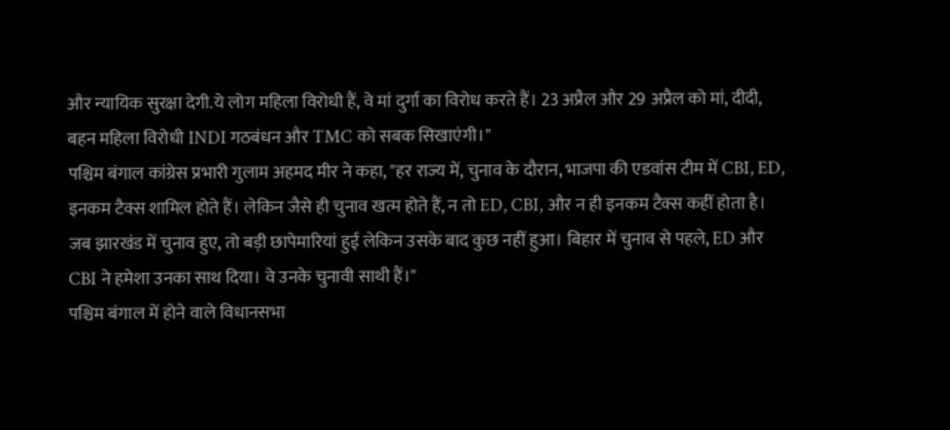और न्यायिक सुरक्षा देगी.ये लोग महिला विरोधी हैं, वे मां दुर्गा का विरोध करते हैं। 23 अप्रैल और 29 अप्रैल को मां, दीदी, बहन महिला विरोधी INDI गठबंधन और TMC को सबक सिखाएंगी।"
पश्चिम बंगाल कांग्रेस प्रभारी गुलाम अहमद मीर ने कहा, "हर राज्य में, चुनाव के दौरान, भाजपा की एडवांस टीम में CBI, ED, इनकम टैक्स शामिल होते हैं। लेकिन जैसे ही चुनाव खत्म होते हैं, न तो ED, CBI, और न ही इनकम टैक्स कहीं होता है। जब झारखंड में चुनाव हुए, तो बड़ी छापेमारियां हुई लेकिन उसके बाद कुछ नहीं हुआ। बिहार में चुनाव से पहले, ED और CBI ने हमेशा उनका साथ दिया। वे उनके चुनावी साथी हैं।"
पश्चिम बंगाल में होने वाले विधानसभा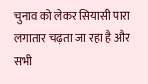चुनाव को लेकर सियासी पारा लगातार चढ़ता जा रहा है और सभी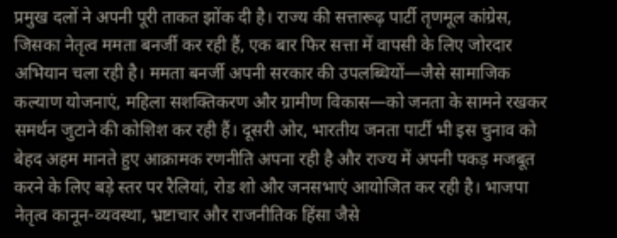प्रमुख दलों ने अपनी पूरी ताकत झोंक दी है। राज्य की सत्तारूढ़ पार्टी तृणमूल कांग्रेस, जिसका नेतृत्व ममता बनर्जी कर रही हैं, एक बार फिर सत्ता में वापसी के लिए जोरदार अभियान चला रही है। ममता बनर्जी अपनी सरकार की उपलब्धियों—जैसे सामाजिक कल्याण योजनाएं, महिला सशक्तिकरण और ग्रामीण विकास—को जनता के सामने रखकर समर्थन जुटाने की कोशिश कर रही हैं। दूसरी ओर, भारतीय जनता पार्टी भी इस चुनाव को बेहद अहम मानते हुए आक्रामक रणनीति अपना रही है और राज्य में अपनी पकड़ मजबूत करने के लिए बड़े स्तर पर रैलियां, रोड शो और जनसभाएं आयोजित कर रही है। भाजपा नेतृत्व कानून-व्यवस्था, भ्रष्टाचार और राजनीतिक हिंसा जैसे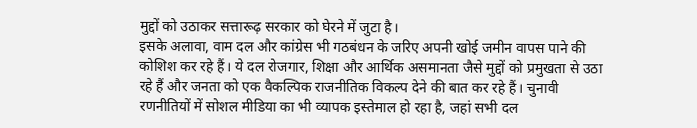मुद्दों को उठाकर सत्तारूढ़ सरकार को घेरने में जुटा है।
इसके अलावा, वाम दल और कांग्रेस भी गठबंधन के जरिए अपनी खोई जमीन वापस पाने की कोशिश कर रहे हैं। ये दल रोजगार, शिक्षा और आर्थिक असमानता जैसे मुद्दों को प्रमुखता से उठा रहे हैं और जनता को एक वैकल्पिक राजनीतिक विकल्प देने की बात कर रहे हैं। चुनावी रणनीतियों में सोशल मीडिया का भी व्यापक इस्तेमाल हो रहा है, जहां सभी दल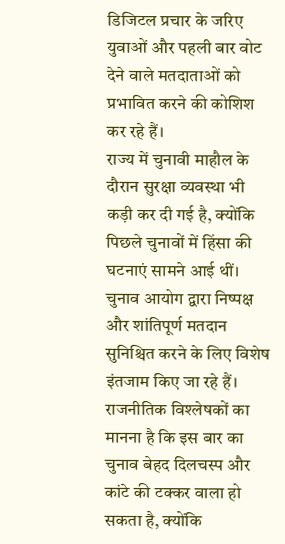डिजिटल प्रचार के जरिए युवाओं और पहली बार वोट देने वाले मतदाताओं को प्रभावित करने की कोशिश कर रहे हैं।
राज्य में चुनावी माहौल के दौरान सुरक्षा व्यवस्था भी कड़ी कर दी गई है, क्योंकि पिछले चुनावों में हिंसा की घटनाएं सामने आई थीं। चुनाव आयोग द्वारा निष्पक्ष और शांतिपूर्ण मतदान सुनिश्चित करने के लिए विशेष इंतजाम किए जा रहे हैं। राजनीतिक विश्लेषकों का मानना है कि इस बार का चुनाव बेहद दिलचस्प और कांटे की टक्कर वाला हो सकता है, क्योंकि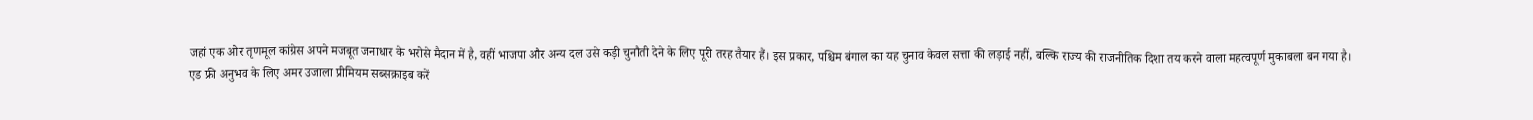जहां एक ओर तृणमूल कांग्रेस अपने मजबूत जनाधार के भरोसे मैदान में है, वहीं भाजपा और अन्य दल उसे कड़ी चुनौती देने के लिए पूरी तरह तैयार हैं। इस प्रकार, पश्चिम बंगाल का यह चुनाव केवल सत्ता की लड़ाई नहीं, बल्कि राज्य की राजनीतिक दिशा तय करने वाला महत्वपूर्ण मुकाबला बन गया है।
एड फ्री अनुभव के लिए अमर उजाला प्रीमियम सब्सक्राइब करें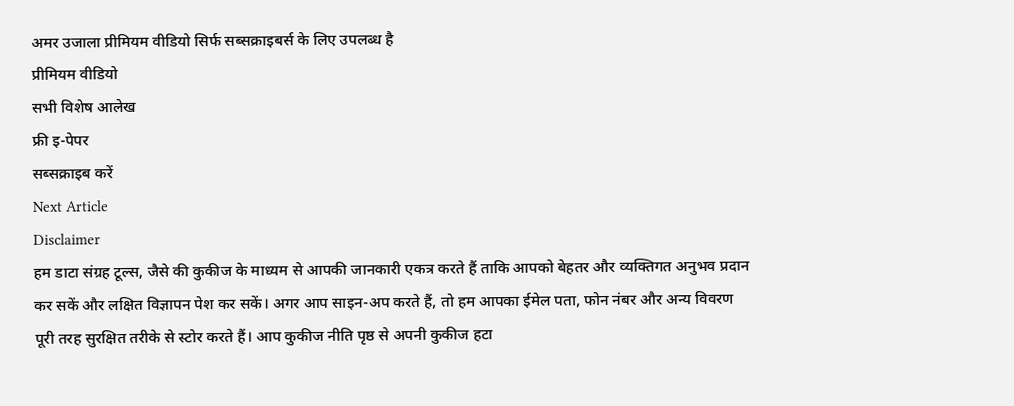अमर उजाला प्रीमियम वीडियो सिर्फ सब्सक्राइबर्स के लिए उपलब्ध है
प्रीमियम वीडियो
सभी विशेष आलेख
फ्री इ-पेपर
सब्सक्राइब करें
Next Article
Disclaimer
हम डाटा संग्रह टूल्स, जैसे की कुकीज के माध्यम से आपकी जानकारी एकत्र करते हैं ताकि आपको बेहतर और व्यक्तिगत अनुभव प्रदान कर सकें और लक्षित विज्ञापन पेश कर सकें। अगर आप साइन-अप करते हैं, तो हम आपका ईमेल पता, फोन नंबर और अन्य विवरण पूरी तरह सुरक्षित तरीके से स्टोर करते हैं। आप कुकीज नीति पृष्ठ से अपनी कुकीज हटा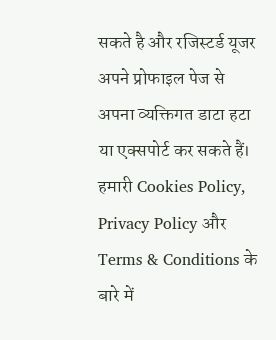सकते है और रजिस्टर्ड यूजर अपने प्रोफाइल पेज से अपना व्यक्तिगत डाटा हटा या एक्सपोर्ट कर सकते हैं। हमारी Cookies Policy, Privacy Policy और Terms & Conditions के बारे में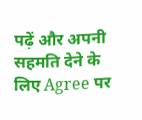पढ़ें और अपनी सहमति देने के लिए Agree पर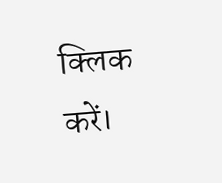क्लिक करें।